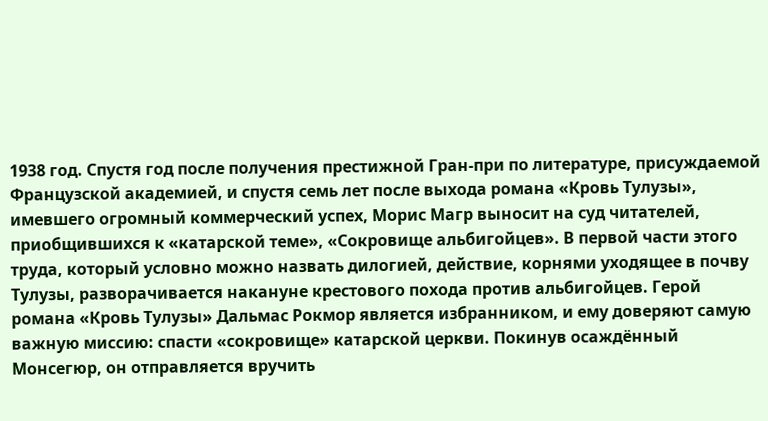1938 год. Спустя год после получения престижной Гран-при по литературе, присуждаемой Французской академией, и спустя семь лет после выхода романа «Кровь Тулузы», имевшего огромный коммерческий успех, Морис Магр выносит на суд читателей, приобщившихся к «катарской теме», «Сокровище альбигойцев». В первой части этого труда, который условно можно назвать дилогией, действие, корнями уходящее в почву Тулузы, разворачивается накануне крестового похода против альбигойцев. Герой романа «Кровь Тулузы» Дальмас Рокмор является избранником, и ему доверяют самую важную миссию: спасти «сокровище» катарской церкви. Покинув осаждённый Монсегюр, он отправляется вручить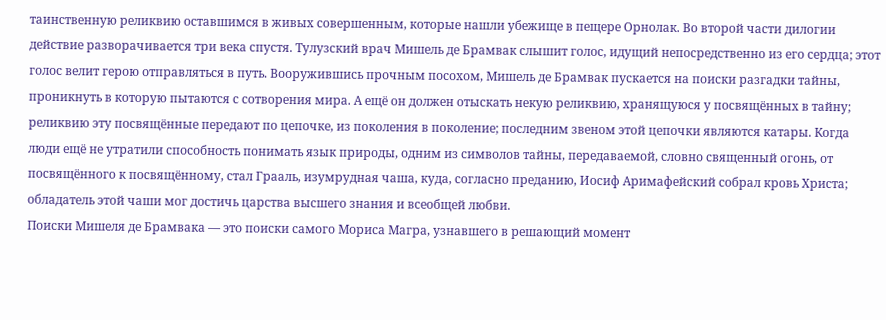таинственную реликвию оставшимся в живых совершенным, которые нашли убежище в пещере Орнолак. Во второй части дилогии действие разворачивается три века спустя. Тулузский врач Мишель де Брамвак слышит голос, идущий непосредственно из его сердца; этот голос велит герою отправляться в путь. Вооружившись прочным посохом, Мишель де Брамвак пускается на поиски разгадки тайны, проникнуть в которую пытаются с сотворения мира. А ещё он должен отыскать некую реликвию, хранящуюся у посвящённых в тайну; реликвию эту посвящённые передают по цепочке, из поколения в поколение; последним звеном этой цепочки являются катары. Когда люди ещё не утратили способность понимать язык природы, одним из символов тайны, передаваемой, словно священный огонь, от посвящённого к посвящённому, стал Грааль, изумрудная чаша, куда, согласно преданию, Иосиф Аримафейский собрал кровь Христа; обладатель этой чаши мог достичь царства высшего знания и всеобщей любви.
Поиски Мишеля де Брамвака — это поиски самого Мориса Магра, узнавшего в решающий момент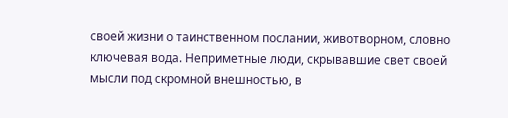своей жизни о таинственном послании, животворном, словно ключевая вода. Неприметные люди, скрывавшие свет своей мысли под скромной внешностью, в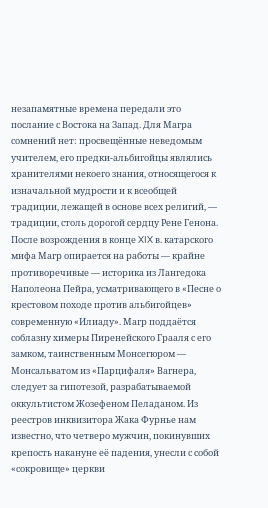незапамятные времена передали это послание с Востока на Запад. Для Магра сомнений нет: просвещённые неведомым учителем, его предки-альбигойцы являлись хранителями некоего знания, относящегося к изначальной мудрости и к всеобщей традиции, лежащей в основе всех религий, — традиции, столь дорогой сердцу Рене Генона. После возрождения в конце XIX в. катарского мифа Магр опирается на работы — крайне противоречивые — историка из Лангедока Наполеона Пейра, усматривающего в «Песне о крестовом походе против альбигойцев» современную «Илиаду». Магр поддаётся соблазну химеры Пиренейского Грааля с его замком, таинственным Монсегюром — Монсальватом из «Парцифаля» Вагнера, следует за гипотезой, разрабатываемой оккультистом Жозефеном Пеладаном. Из реестров инквизитора Жака Фурнье нам известно, что четверо мужчин, покинувших крепость накануне её падения, унесли с собой «сокровище» церкви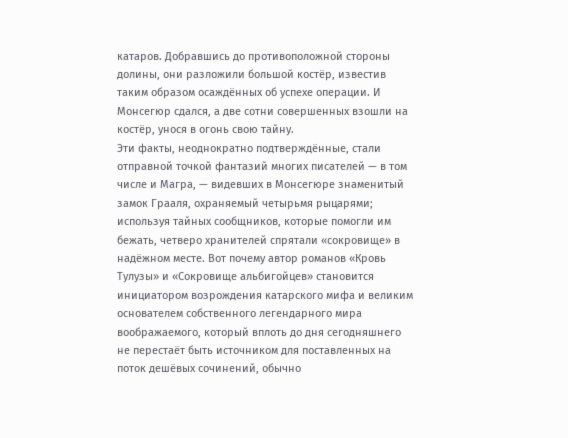катаров. Добравшись до противоположной стороны долины, они разложили большой костёр, известив таким образом осаждённых об успехе операции. И Монсегюр сдался, а две сотни совершенных взошли на костёр, унося в огонь свою тайну.
Эти факты, неоднократно подтверждённые, стали отправной точкой фантазий многих писателей — в том числе и Магра, — видевших в Монсегюре знаменитый замок Грааля, охраняемый четырьмя рыцарями; используя тайных сообщников, которые помогли им бежать, четверо хранителей спрятали «сокровище» в надёжном месте. Вот почему автор романов «Кровь Тулузы» и «Сокровище альбигойцев» становится инициатором возрождения катарского мифа и великим основателем собственного легендарного мира воображаемого, который вплоть до дня сегодняшнего не перестаёт быть источником для поставленных на поток дешёвых сочинений, обычно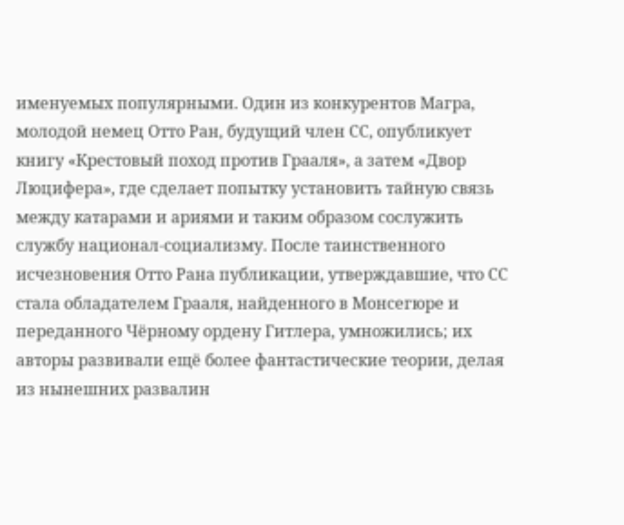именуемых популярными. Один из конкурентов Магра, молодой немец Отто Ран, будущий член СС, опубликует книгу «Крестовый поход против Грааля», а затем «Двор Люцифера», где сделает попытку установить тайную связь между катарами и ариями и таким образом сослужить службу национал-социализму. После таинственного исчезновения Отто Рана публикации, утверждавшие, что СС стала обладателем Грааля, найденного в Монсегюре и переданного Чёрному ордену Гитлера, умножились; их авторы развивали ещё более фантастические теории, делая из нынешних развалин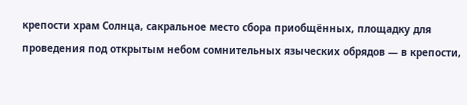крепости храм Солнца, сакральное место сбора приобщённых, площадку для проведения под открытым небом сомнительных языческих обрядов — в крепости,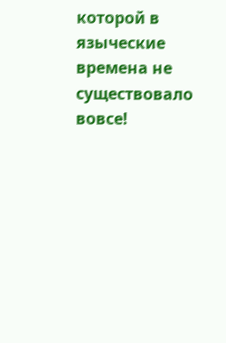которой в языческие времена не существовало вовсе!